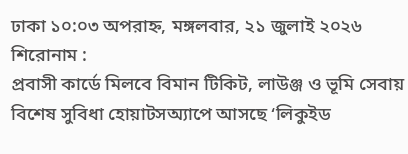ঢাকা ১০:০৩ অপরাহ্ন, মঙ্গলবার, ২১ জুলাই ২০২৬
শিরোনাম :
প্রবাসী কার্ডে মিলবে বিমান টিকিট, লাউঞ্জ ও ভূমি সেবায় বিশেষ সুবিধা হোয়াটসঅ্যাপে আসছে ‘লিকুইড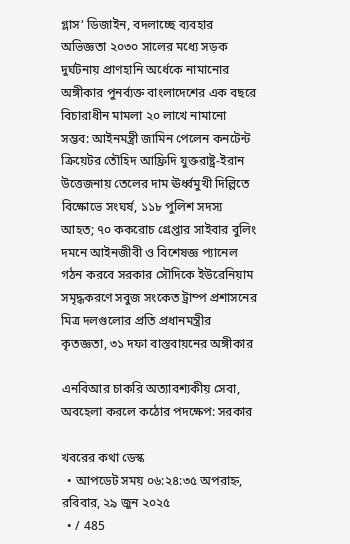গ্লাস’ ডিজাইন, বদলাচ্ছে ব্যবহার অভিজ্ঞতা ২০৩০ সালের মধ্যে সড়ক দুর্ঘটনায় প্রাণহানি অর্ধেকে নামানোর অঙ্গীকার পুনর্ব্যক্ত বাংলাদেশের এক বছরে বিচারাধীন মামলা ২০ লাখে নামানো সম্ভব: আইনমন্ত্রী জামিন পেলেন কনটেন্ট ক্রিয়েটর তৌহিদ আফ্রিদি যুক্তরাষ্ট্র-ইরান উত্তেজনায় তেলের দাম ঊর্ধ্বমুখী দিল্লিতে বিক্ষোভে সংঘর্ষ, ১১৮ পুলিশ সদস্য আহত; ৭০ ককরোচ গ্রেপ্তার সাইবার বুলিং দমনে আইনজীবী ও বিশেষজ্ঞ প্যানেল গঠন করবে সরকার সৌদিকে ইউরেনিয়াম সমৃদ্ধকরণে সবুজ সংকেত ট্রাম্প প্রশাসনের  মিত্র দলগুলোর প্রতি প্রধানমন্ত্রীর কৃতজ্ঞতা, ৩১ দফা বাস্তবায়নের অঙ্গীকার

এনবিআর চাকরি অত্যাবশ্যকীয় সেবা, অবহেলা করলে কঠোর পদক্ষেপ: সরকার

খবরের কথা ডেস্ক
  • আপডেট সময় ০৬:২৪:৩৫ অপরাহ্ন, রবিবার, ২৯ জুন ২০২৫
  • / 485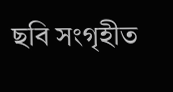ছবি সংগৃহীত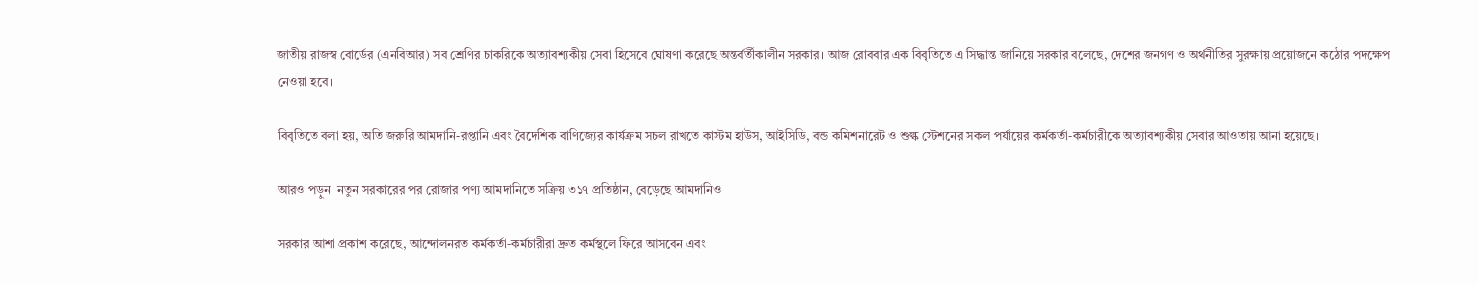জাতীয় রাজস্ব বোর্ডের (এনবিআর) সব শ্রেণির চাকরিকে অত্যাবশ্যকীয় সেবা হিসেবে ঘোষণা করেছে অন্তর্বর্তীকালীন সরকার। আজ রোববার এক বিবৃতিতে এ সিদ্ধান্ত জানিয়ে সরকার বলেছে, দেশের জনগণ ও অর্থনীতির সুরক্ষায় প্রয়োজনে কঠোর পদক্ষেপ নেওয়া হবে।

বিবৃতিতে বলা হয়, অতি জরুরি আমদানি-রপ্তানি এবং বৈদেশিক বাণিজ্যের কার্যক্রম সচল রাখতে কাস্টম হাউস, আইসিডি, বন্ড কমিশনারেট ও শুল্ক স্টেশনের সকল পর্যায়ের কর্মকর্তা-কর্মচারীকে অত্যাবশ্যকীয় সেবার আওতায় আনা হয়েছে।

আরও পড়ুন  নতুন সরকারের পর রোজার পণ্য আমদানিতে সক্রিয় ৩১৭ প্রতিষ্ঠান, বেড়েছে আমদানিও

সরকার আশা প্রকাশ করেছে, আন্দোলনরত কর্মকর্তা-কর্মচারীরা দ্রুত কর্মস্থলে ফিরে আসবেন এবং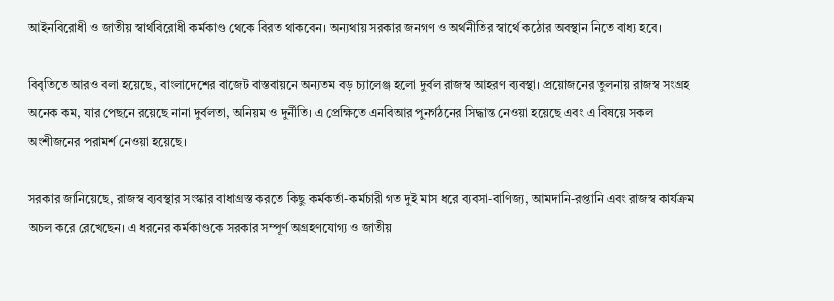আইনবিরোধী ও জাতীয় স্বার্থবিরোধী কর্মকাণ্ড থেকে বিরত থাকবেন। অন্যথায় সরকার জনগণ ও অর্থনীতির স্বার্থে কঠোর অবস্থান নিতে বাধ্য হবে।

বিবৃতিতে আরও বলা হয়েছে, বাংলাদেশের বাজেট বাস্তবায়নে অন্যতম বড় চ্যালেঞ্জ হলো দুর্বল রাজস্ব আহরণ ব্যবস্থা। প্রয়োজনের তুলনায় রাজস্ব সংগ্রহ অনেক কম, যার পেছনে রয়েছে নানা দুর্বলতা, অনিয়ম ও দুর্নীতি। এ প্রেক্ষিতে এনবিআর পুনর্গঠনের সিদ্ধান্ত নেওয়া হয়েছে এবং এ বিষয়ে সকল অংশীজনের পরামর্শ নেওয়া হয়েছে।

সরকার জানিয়েছে, রাজস্ব ব্যবস্থার সংস্কার বাধাগ্রস্ত করতে কিছু কর্মকর্তা-কর্মচারী গত দুই মাস ধরে ব্যবসা-বাণিজ্য, আমদানি-রপ্তানি এবং রাজস্ব কার্যক্রম অচল করে রেখেছেন। এ ধরনের কর্মকাণ্ডকে সরকার সম্পূর্ণ অগ্রহণযোগ্য ও জাতীয়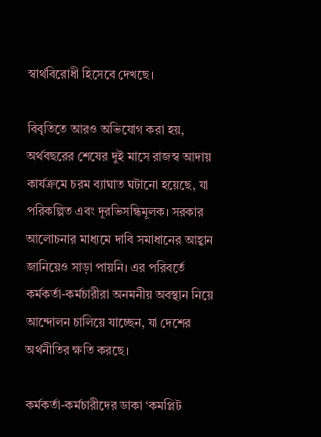স্বার্থবিরোধী হিসেবে দেখছে।

বিবৃতিতে আরও অভিযোগ করা হয়, অর্থবছরের শেষের দুই মাসে রাজস্ব আদায় কার্যক্রমে চরম ব্যাঘাত ঘটানো হয়েছে, যা পরিকল্পিত এবং দূরভিসন্ধিমূলক। সরকার আলোচনার মাধ্যমে দাবি সমাধানের আহ্বান জানিয়েও সাড়া পায়নি। এর পরিবর্তে কর্মকর্তা-কর্মচারীরা অনমনীয় অবস্থান নিয়ে আন্দোলন চালিয়ে যাচ্ছেন, যা দেশের অর্থনীতির ক্ষতি করছে।

কর্মকর্তা-কর্মচারীদের ডাকা ‘কমপ্লিট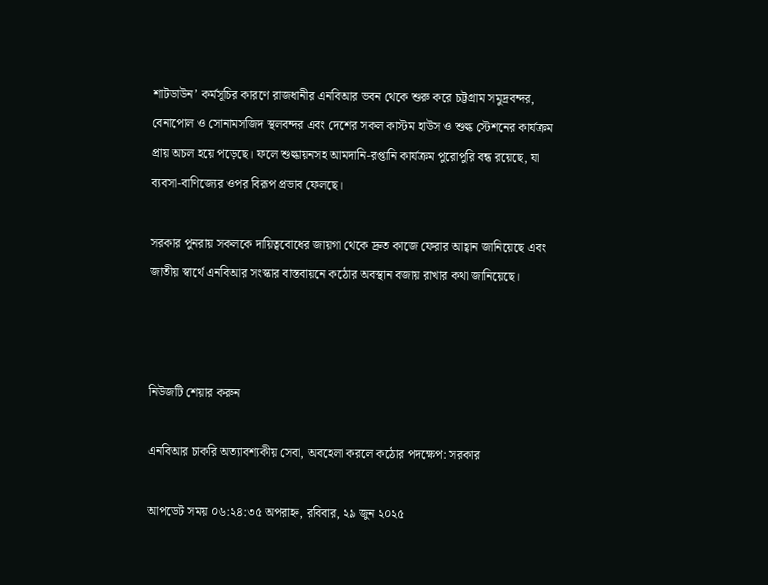শাটডাউন’ কর্মসূচির কারণে রাজধানীর এনবিআর ভবন থেকে শুরু করে চট্টগ্রাম সমুদ্রবন্দর, বেনাপোল ও সোনামসজিদ স্থলবন্দর এবং দেশের সকল কাস্টম হাউস ও শুল্ক স্টেশনের কার্যক্রম প্রায় অচল হয়ে পড়েছে। ফলে শুল্কায়নসহ আমদানি-রপ্তানি কার্যক্রম পুরোপুরি বন্ধ রয়েছে, যা ব্যবসা-বাণিজ্যের ওপর বিরূপ প্রভাব ফেলছে।

সরকার পুনরায় সকলকে দায়িত্ববোধের জায়গা থেকে দ্রুত কাজে ফেরার আহ্বান জানিয়েছে এবং জাতীয় স্বার্থে এনবিআর সংস্কার বাস্তবায়নে কঠোর অবস্থান বজায় রাখার কথা জানিয়েছে।



নিউজটি শেয়ার করুন

এনবিআর চাকরি অত্যাবশ্যকীয় সেবা, অবহেলা করলে কঠোর পদক্ষেপ: সরকার

আপডেট সময় ০৬:২৪:৩৫ অপরাহ্ন, রবিবার, ২৯ জুন ২০২৫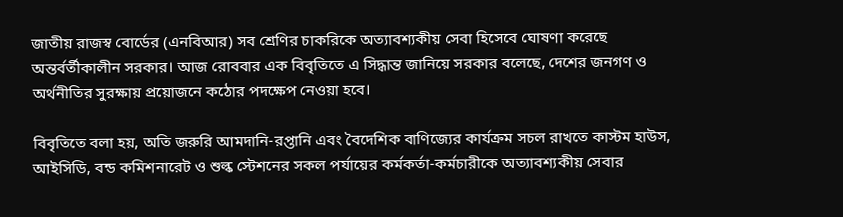জাতীয় রাজস্ব বোর্ডের (এনবিআর) সব শ্রেণির চাকরিকে অত্যাবশ্যকীয় সেবা হিসেবে ঘোষণা করেছে অন্তর্বর্তীকালীন সরকার। আজ রোববার এক বিবৃতিতে এ সিদ্ধান্ত জানিয়ে সরকার বলেছে, দেশের জনগণ ও অর্থনীতির সুরক্ষায় প্রয়োজনে কঠোর পদক্ষেপ নেওয়া হবে।

বিবৃতিতে বলা হয়, অতি জরুরি আমদানি-রপ্তানি এবং বৈদেশিক বাণিজ্যের কার্যক্রম সচল রাখতে কাস্টম হাউস, আইসিডি, বন্ড কমিশনারেট ও শুল্ক স্টেশনের সকল পর্যায়ের কর্মকর্তা-কর্মচারীকে অত্যাবশ্যকীয় সেবার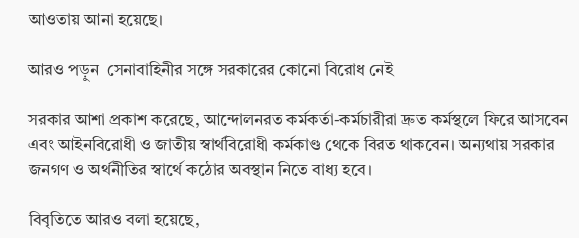আওতায় আনা হয়েছে।

আরও পড়ুন  সেনাবাহিনীর সঙ্গে সরকারের কোনো বিরোধ নেই

সরকার আশা প্রকাশ করেছে, আন্দোলনরত কর্মকর্তা-কর্মচারীরা দ্রুত কর্মস্থলে ফিরে আসবেন এবং আইনবিরোধী ও জাতীয় স্বার্থবিরোধী কর্মকাণ্ড থেকে বিরত থাকবেন। অন্যথায় সরকার জনগণ ও অর্থনীতির স্বার্থে কঠোর অবস্থান নিতে বাধ্য হবে।

বিবৃতিতে আরও বলা হয়েছে,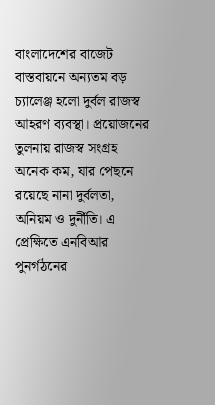বাংলাদেশের বাজেট বাস্তবায়নে অন্যতম বড় চ্যালেঞ্জ হলো দুর্বল রাজস্ব আহরণ ব্যবস্থা। প্রয়োজনের তুলনায় রাজস্ব সংগ্রহ অনেক কম, যার পেছনে রয়েছে নানা দুর্বলতা, অনিয়ম ও দুর্নীতি। এ প্রেক্ষিতে এনবিআর পুনর্গঠনের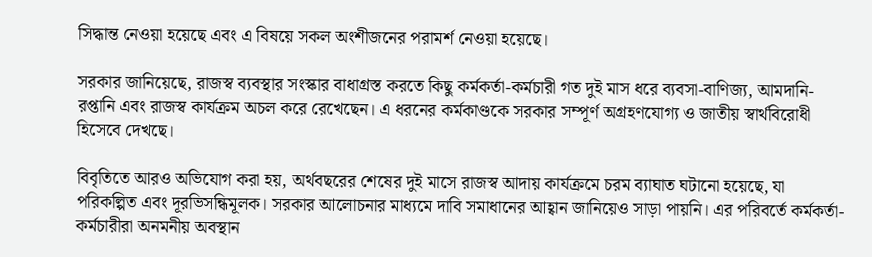সিদ্ধান্ত নেওয়া হয়েছে এবং এ বিষয়ে সকল অংশীজনের পরামর্শ নেওয়া হয়েছে।

সরকার জানিয়েছে, রাজস্ব ব্যবস্থার সংস্কার বাধাগ্রস্ত করতে কিছু কর্মকর্তা-কর্মচারী গত দুই মাস ধরে ব্যবসা-বাণিজ্য, আমদানি-রপ্তানি এবং রাজস্ব কার্যক্রম অচল করে রেখেছেন। এ ধরনের কর্মকাণ্ডকে সরকার সম্পূর্ণ অগ্রহণযোগ্য ও জাতীয় স্বার্থবিরোধী হিসেবে দেখছে।

বিবৃতিতে আরও অভিযোগ করা হয়, অর্থবছরের শেষের দুই মাসে রাজস্ব আদায় কার্যক্রমে চরম ব্যাঘাত ঘটানো হয়েছে, যা পরিকল্পিত এবং দূরভিসন্ধিমূলক। সরকার আলোচনার মাধ্যমে দাবি সমাধানের আহ্বান জানিয়েও সাড়া পায়নি। এর পরিবর্তে কর্মকর্তা-কর্মচারীরা অনমনীয় অবস্থান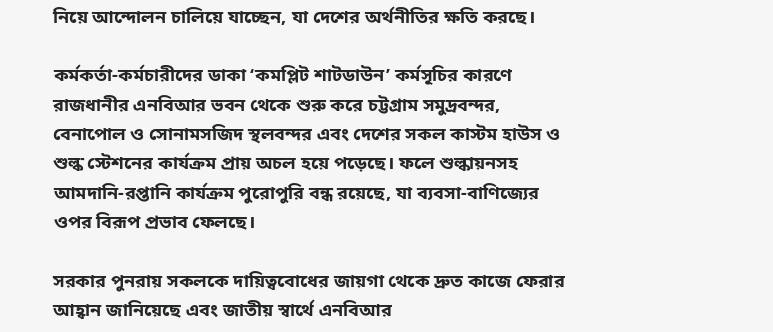নিয়ে আন্দোলন চালিয়ে যাচ্ছেন, যা দেশের অর্থনীতির ক্ষতি করছে।

কর্মকর্তা-কর্মচারীদের ডাকা ‘কমপ্লিট শাটডাউন’ কর্মসূচির কারণে রাজধানীর এনবিআর ভবন থেকে শুরু করে চট্টগ্রাম সমুদ্রবন্দর, বেনাপোল ও সোনামসজিদ স্থলবন্দর এবং দেশের সকল কাস্টম হাউস ও শুল্ক স্টেশনের কার্যক্রম প্রায় অচল হয়ে পড়েছে। ফলে শুল্কায়নসহ আমদানি-রপ্তানি কার্যক্রম পুরোপুরি বন্ধ রয়েছে, যা ব্যবসা-বাণিজ্যের ওপর বিরূপ প্রভাব ফেলছে।

সরকার পুনরায় সকলকে দায়িত্ববোধের জায়গা থেকে দ্রুত কাজে ফেরার আহ্বান জানিয়েছে এবং জাতীয় স্বার্থে এনবিআর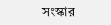সংস্কার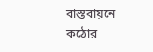বাস্তবায়নে কঠোর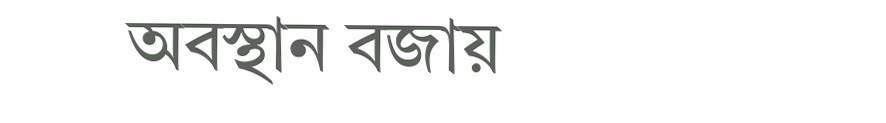অবস্থান বজায়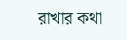রাখার কথা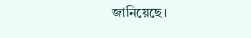জানিয়েছে।